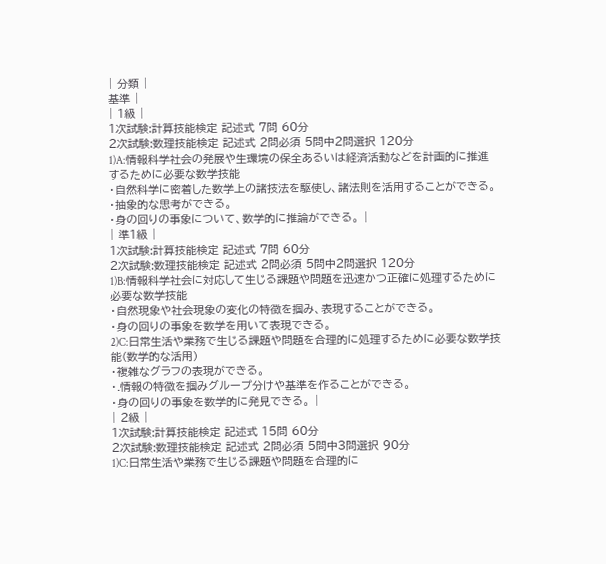| 分類 |
基準 |
| 1級 |
1次試験:計算技能検定 記述式 7問 60分
2次試験:数理技能検定 記述式 2問必須 5問中2問選択 120分
1)A:情報科学社会の発展や生環境の保全あるいは経済活動などを計画的に推進
するために必要な数学技能
・自然科学に密着した数学上の諸技法を駆使し、諸法則を活用することができる。
・抽象的な思考ができる。
・身の回りの事象について、数学的に推論ができる。 |
| 準1級 |
1次試験:計算技能検定 記述式 7問 60分
2次試験:数理技能検定 記述式 2問必須 5問中2問選択 120分
1)B:情報科学社会に対応して生じる課題や問題を迅速かつ正確に処理するために
必要な数学技能
・自然現象や社会現象の変化の特徴を掴み、表現することができる。
・身の回りの事象を数学を用いて表現できる。
2)C:日常生活や業務で生じる課題や問題を合理的に処理するために必要な数学技
能(数学的な活用)
・複雑なグラフの表現ができる。
・.情報の特徴を掴みグループ分けや基準を作ることができる。
・身の回りの事象を数学的に発見できる。 |
| 2級 |
1次試験:計算技能検定 記述式 15問 60分
2次試験:数理技能検定 記述式 2問必須 5問中3問選択 90分
1)C:日常生活や業務で生じる課題や問題を合理的に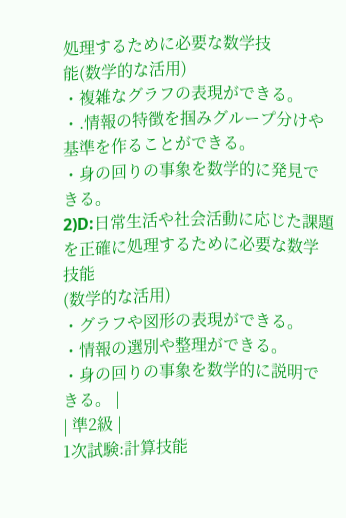処理するために必要な数学技
能(数学的な活用)
・複雑なグラフの表現ができる。
・.情報の特徴を掴みグループ分けや基準を作ることができる。
・身の回りの事象を数学的に発見できる。
2)D:日常生活や社会活動に応じた課題を正確に処理するために必要な数学技能
(数学的な活用)
・グラフや図形の表現ができる。
・情報の選別や整理ができる。
・身の回りの事象を数学的に説明できる。 |
| 準2級 |
1次試験:計算技能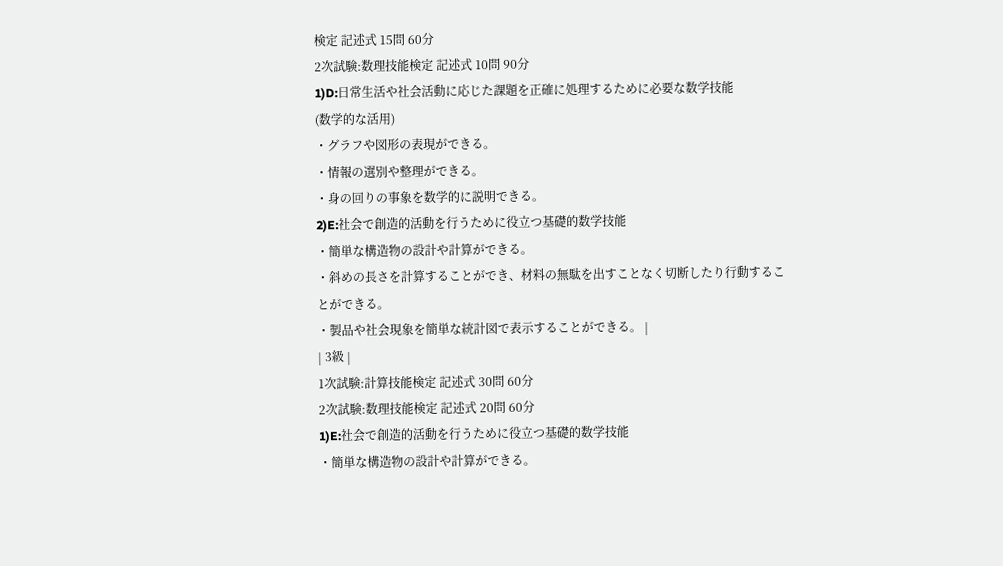検定 記述式 15問 60分
2次試験:数理技能検定 記述式 10問 90分
1)D:日常生活や社会活動に応じた課題を正確に処理するために必要な数学技能
(数学的な活用)
・グラフや図形の表現ができる。
・情報の選別や整理ができる。
・身の回りの事象を数学的に説明できる。
2)E:社会で創造的活動を行うために役立つ基礎的数学技能
・簡単な構造物の設計や計算ができる。
・斜めの長さを計算することができ、材料の無駄を出すことなく切断したり行動するこ
とができる。
・製品や社会現象を簡単な統計図で表示することができる。 |
| 3級 |
1次試験:計算技能検定 記述式 30問 60分
2次試験:数理技能検定 記述式 20問 60分
1)E:社会で創造的活動を行うために役立つ基礎的数学技能
・簡単な構造物の設計や計算ができる。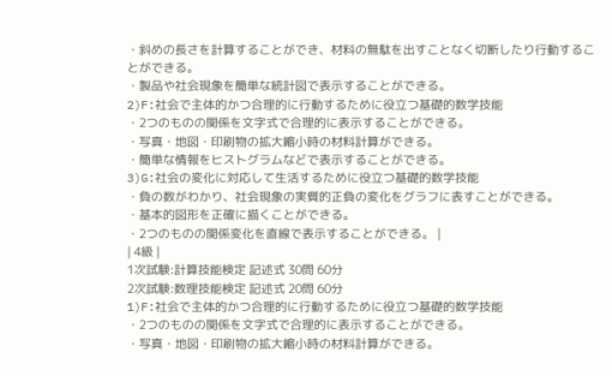・斜めの長さを計算することができ、材料の無駄を出すことなく切断したり行動するこ
とができる。
・製品や社会現象を簡単な統計図で表示することができる。
2)F:社会で主体的かつ合理的に行動するために役立つ基礎的数学技能
・2つのものの関係を文字式で合理的に表示することができる。
・写真・地図・印刷物の拡大縮小時の材料計算ができる。
・簡単な情報をヒストグラムなどで表示することができる。
3)G:社会の変化に対応して生活するために役立つ基礎的数学技能
・負の数がわかり、社会現象の実質的正負の変化をグラフに表すことができる。
・基本的図形を正確に描くことができる。
・2つのものの関係変化を直線で表示することができる。 |
| 4級 |
1次試験:計算技能検定 記述式 30問 60分
2次試験:数理技能検定 記述式 20問 60分
1)F:社会で主体的かつ合理的に行動するために役立つ基礎的数学技能
・2つのものの関係を文字式で合理的に表示することができる。
・写真・地図・印刷物の拡大縮小時の材料計算ができる。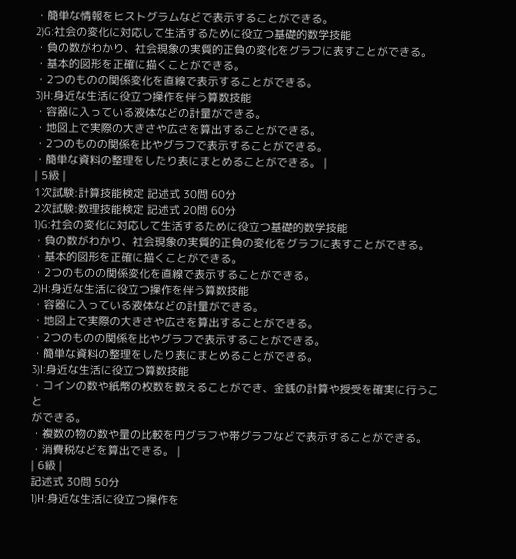・簡単な情報をヒストグラムなどで表示することができる。
2)G:社会の変化に対応して生活するために役立つ基礎的数学技能
・負の数がわかり、社会現象の実質的正負の変化をグラフに表すことができる。
・基本的図形を正確に描くことができる。
・2つのものの関係変化を直線で表示することができる。
3)H:身近な生活に役立つ操作を伴う算数技能
・容器に入っている液体などの計量ができる。
・地図上で実際の大きさや広さを算出することができる。
・2つのものの関係を比やグラフで表示することができる。
・簡単な資料の整理をしたり表にまとめることができる。 |
| 5級 |
1次試験:計算技能検定 記述式 30問 60分
2次試験:数理技能検定 記述式 20問 60分
1)G:社会の変化に対応して生活するために役立つ基礎的数学技能
・負の数がわかり、社会現象の実質的正負の変化をグラフに表すことができる。
・基本的図形を正確に描くことができる。
・2つのものの関係変化を直線で表示することができる。
2)H:身近な生活に役立つ操作を伴う算数技能
・容器に入っている液体などの計量ができる。
・地図上で実際の大きさや広さを算出することができる。
・2つのものの関係を比やグラフで表示することができる。
・簡単な資料の整理をしたり表にまとめることができる。
3)I:身近な生活に役立つ算数技能
・コインの数や紙幣の枚数を数えることができ、金銭の計算や授受を確実に行うこと
ができる。
・複数の物の数や量の比較を円グラフや帯グラフなどで表示することができる。
・消費税などを算出できる。 |
| 6級 |
記述式 30問 50分
1)H:身近な生活に役立つ操作を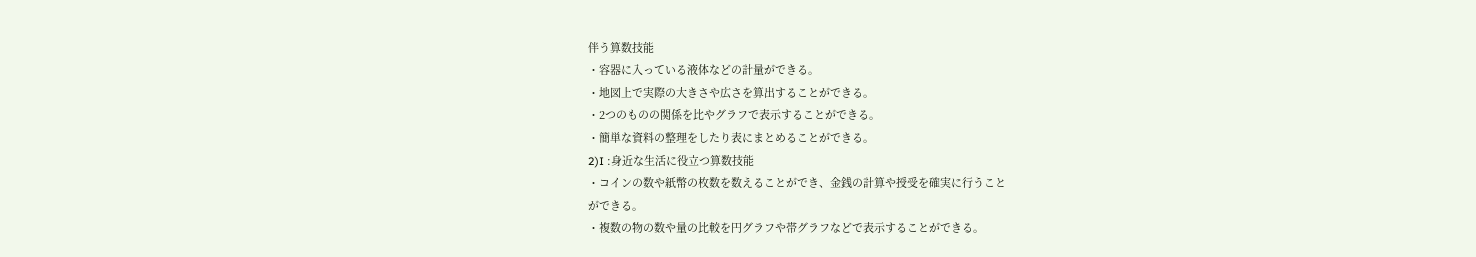伴う算数技能
・容器に入っている液体などの計量ができる。
・地図上で実際の大きさや広さを算出することができる。
・2つのものの関係を比やグラフで表示することができる。
・簡単な資料の整理をしたり表にまとめることができる。
2)I :身近な生活に役立つ算数技能
・コインの数や紙幣の枚数を数えることができ、金銭の計算や授受を確実に行うこと
ができる。
・複数の物の数や量の比較を円グラフや帯グラフなどで表示することができる。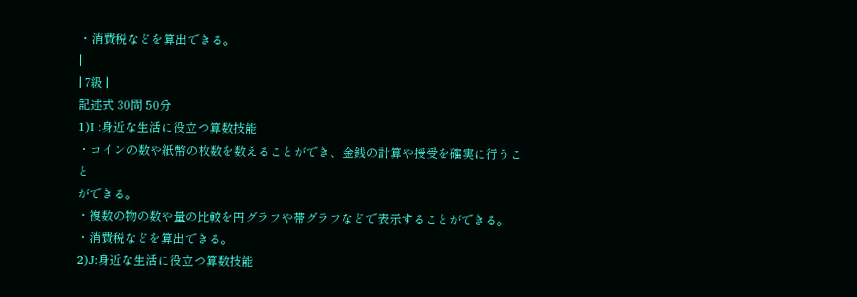・消費税などを算出できる。
|
| 7級 |
記述式 30問 50分
1)I :身近な生活に役立つ算数技能
・コインの数や紙幣の枚数を数えることができ、金銭の計算や授受を確実に行うこと
ができる。
・複数の物の数や量の比較を円グラフや帯グラフなどで表示することができる。
・消費税などを算出できる。
2)J:身近な生活に役立つ算数技能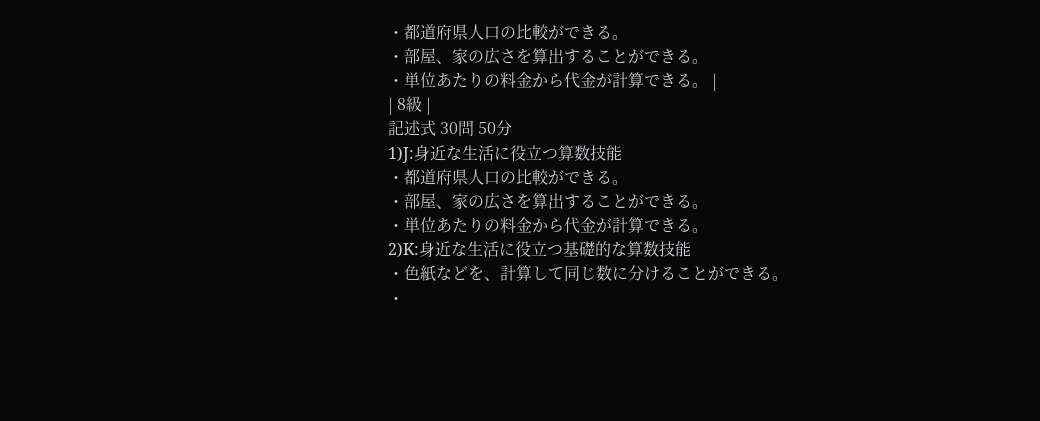・都道府県人口の比較ができる。
・部屋、家の広さを算出することができる。
・単位あたりの料金から代金が計算できる。 |
| 8級 |
記述式 30問 50分
1)J:身近な生活に役立つ算数技能
・都道府県人口の比較ができる。
・部屋、家の広さを算出することができる。
・単位あたりの料金から代金が計算できる。
2)K:身近な生活に役立つ基礎的な算数技能
・色紙などを、計算して同じ数に分けることができる。
・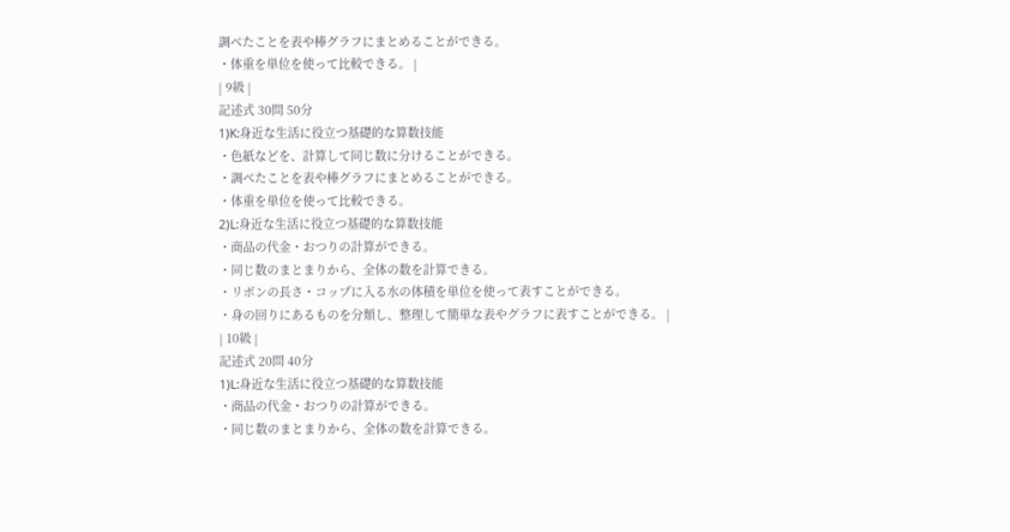調べたことを表や棒グラフにまとめることができる。
・体重を単位を使って比較できる。 |
| 9級 |
記述式 30問 50分
1)K:身近な生活に役立つ基礎的な算数技能
・色紙などを、計算して同じ数に分けることができる。
・調べたことを表や棒グラフにまとめることができる。
・体重を単位を使って比較できる。
2)L:身近な生活に役立つ基礎的な算数技能
・商品の代金・おつりの計算ができる。
・同じ数のまとまりから、全体の数を計算できる。
・リボンの長さ・コップに入る水の体積を単位を使って表すことができる。
・身の回りにあるものを分類し、整理して簡単な表やグラフに表すことができる。 |
| 10級 |
記述式 20問 40分
1)L:身近な生活に役立つ基礎的な算数技能
・商品の代金・おつりの計算ができる。
・同じ数のまとまりから、全体の数を計算できる。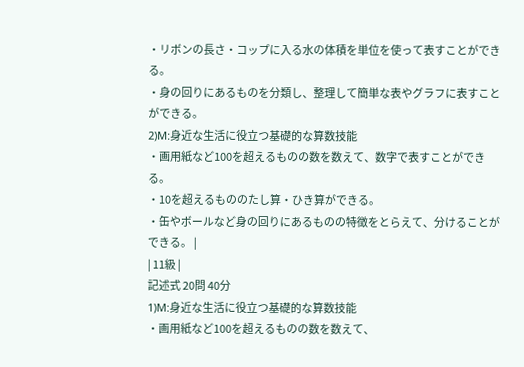・リボンの長さ・コップに入る水の体積を単位を使って表すことができる。
・身の回りにあるものを分類し、整理して簡単な表やグラフに表すことができる。
2)M:身近な生活に役立つ基礎的な算数技能
・画用紙など100を超えるものの数を数えて、数字で表すことができる。
・10を超えるもののたし算・ひき算ができる。
・缶やボールなど身の回りにあるものの特徴をとらえて、分けることができる。 |
| 11級 |
記述式 20問 40分
1)M:身近な生活に役立つ基礎的な算数技能
・画用紙など100を超えるものの数を数えて、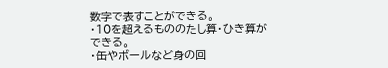数字で表すことができる。
・10を超えるもののたし算・ひき算ができる。
・缶やボールなど身の回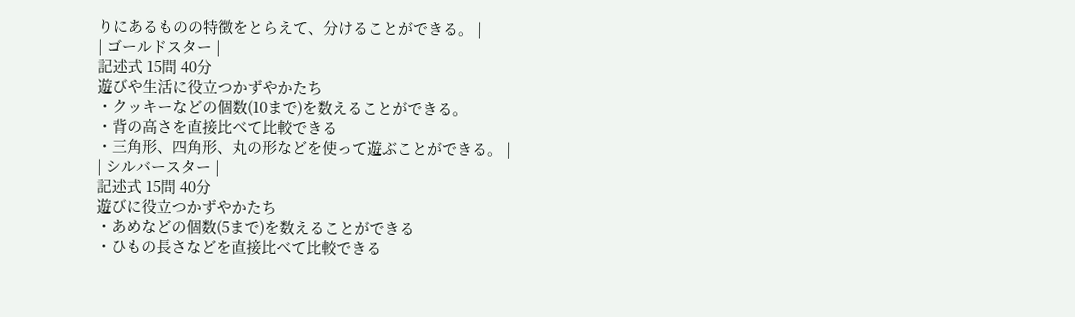りにあるものの特徴をとらえて、分けることができる。 |
| ゴールドスター |
記述式 15問 40分
遊びや生活に役立つかずやかたち
・クッキーなどの個数(10まで)を数えることができる。
・背の高さを直接比べて比較できる
・三角形、四角形、丸の形などを使って遊ぶことができる。 |
| シルバースター |
記述式 15問 40分
遊びに役立つかずやかたち
・あめなどの個数(5まで)を数えることができる
・ひもの長さなどを直接比べて比較できる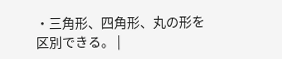・三角形、四角形、丸の形を区別できる。 |